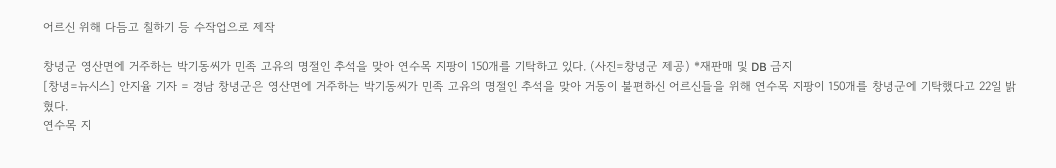어르신 위해 다듬고 칠하기 등 수작업으로 제작

창녕군 영산면에 거주하는 박기동씨가 민족 고유의 명절인 추석을 맞아 연수목 지팡이 150개를 기탁하고 있다. (사진=창녕군 제공) *재판매 및 DB 금지
[창녕=뉴시스] 안지율 기자 = 경남 창녕군은 영산면에 거주하는 박기동씨가 민족 고유의 명절인 추석을 맞아 거동이 불편하신 어르신들을 위해 연수목 지팡이 150개를 창녕군에 기탁했다고 22일 밝혔다.
연수목 지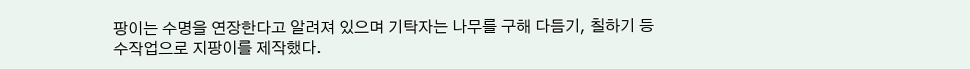팡이는 수명을 연장한다고 알려져 있으며 기탁자는 나무를 구해 다듬기, 칠하기 등 수작업으로 지팡이를 제작했다.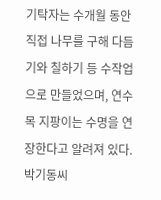기탁자는 수개월 동안 직접 나무를 구해 다듬기와 칠하기 등 수작업으로 만들었으며, 연수목 지팡이는 수명을 연장한다고 알려져 있다.
박기동씨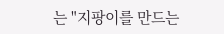는 "지팡이를 만드는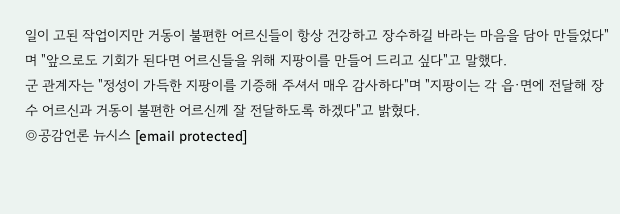일이 고된 작업이지만 거동이 불편한 어르신들이 항상 건강하고 장수하길 바라는 마음을 담아 만들었다"며 "앞으로도 기회가 된다면 어르신들을 위해 지팡이를 만들어 드리고 싶다"고 말했다.
군 관계자는 "정성이 가득한 지팡이를 기증해 주셔서 매우 감사하다"며 "지팡이는 각 읍·면에 전달해 장수 어르신과 거동이 불편한 어르신께 잘 전달하도록 하겠다"고 밝혔다.
◎공감언론 뉴시스 [email protected]